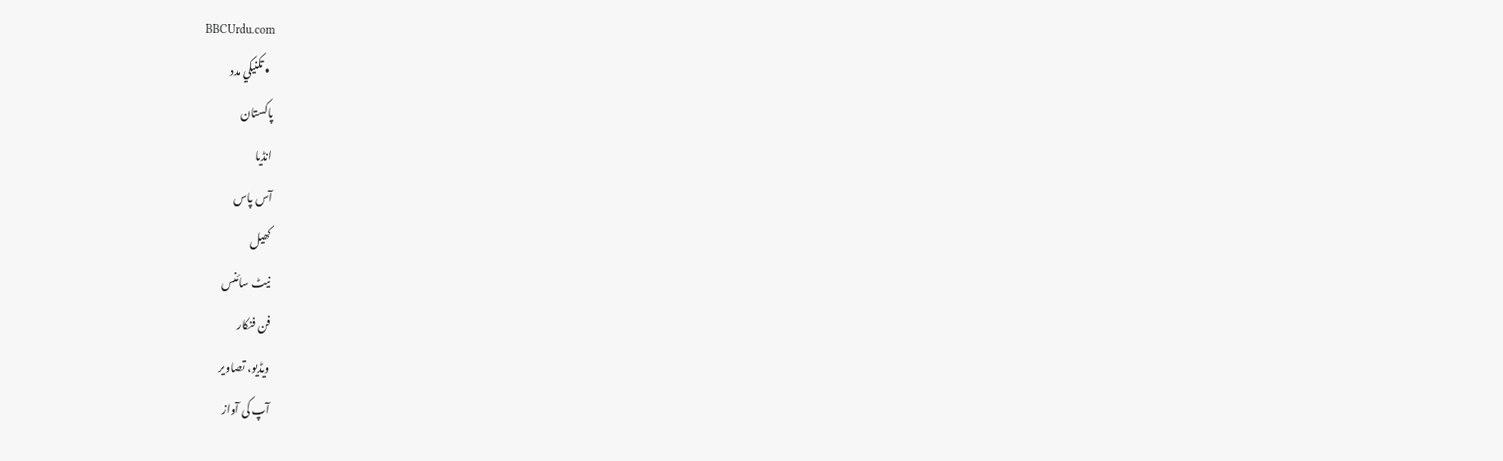BBCUrdu.com
  • تکنيکي مدد
پاکستان
انڈیا
آس پاس
کھیل
نیٹ سائنس
فن فنکار
ویڈیو، تصاویر
آپ کی آواز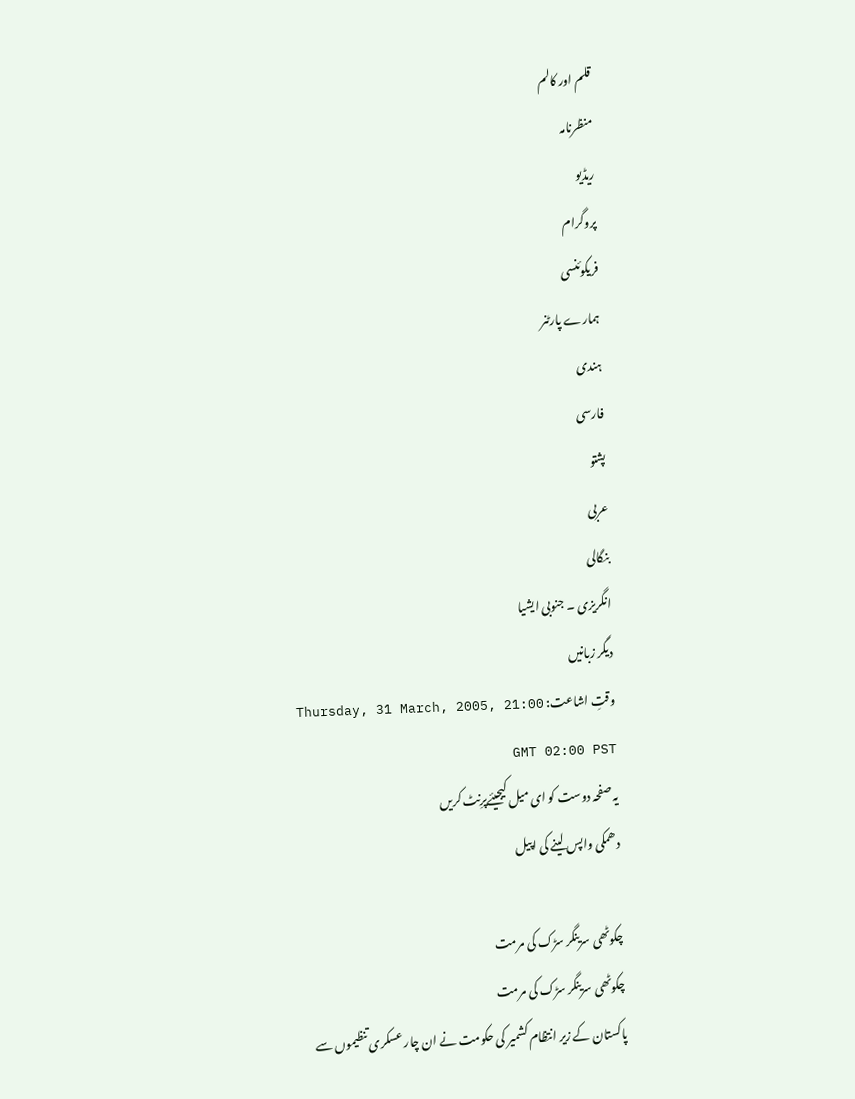قلم اور کالم
منظرنامہ
ریڈیو
پروگرام
فریکوئنسی
ہمارے پارٹنر
ہندی
فارسی
پشتو
عربی
بنگالی
انگریزی ۔ جنوبی ایشیا
دیگر زبانیں
وقتِ اشاعت: Thursday, 31 March, 2005, 21:00 GMT 02:00 PST
یہ صفحہ دوست کو ای میل کیجیئےپرِنٹ کریں
دھمکی واپس لینے کی اپیل

چکوٹھی سرینگر سڑک کی مرمت
چکوٹھی سرینگر سڑک کی مرمت
پاکستان کے زیر انتظام کشمیر کی حکومت نے ان چار عسکری تنظیموں سے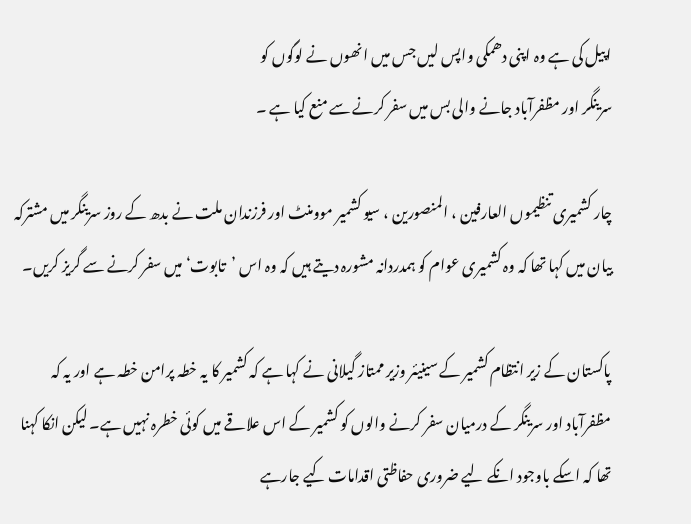اپیل کی ہے وہ اپنی دھمکی واپس لیں جس میں انھوں نے لوگوں کو
سرینگر اور مظفرآباد جانے والی بس میں سفر کرنے سے منع کیا ہے ۔

چار کشمیری تنظیموں العارفین ، المنصورین ، سیو کشمیر موومنٹ اور فرزندان ملت نے بدھ کے روز سرینگر میں مشترکہ بیان میں کہا تھا کہ وہ کشمیری عوام کو ہمدردانہ مشورہ دیتے ہیں کہ وہ اس ’تابوت‘ میں سفر کرنے سے گریز کریں۔

پاکستان کے زیر انتظام کشمیر کے سینیئر وزیر ممتاز گیلانی نے کہا ہے کہ کشمیر کا یہ خطہ پرامن خطہ ہے اور یہ کہ مظفرآباد اور سرینگر کے درمیان سفر کرنے والوں کو کشمیر کے اس علاقے میں کوئی خطرہ نہیں ہے۔ لیکن انکا کہنا تھا کہ اسکے باوجود انکے لیے ضروری حفاظتی اقدامات کیے جارہے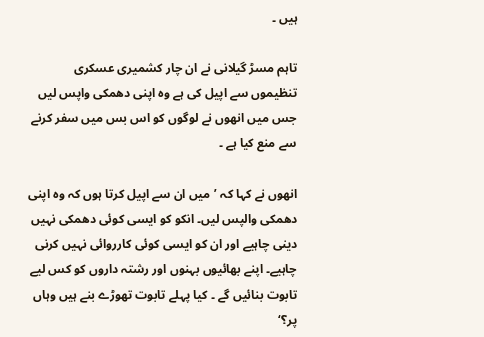ہیں ۔

تاہم مسڑ گیلانی نے ان چار کشمیری عسکری تنظیموں سے اپیل کی ہے وہ اپنی دھمکی واپس لیں جس میں انھوں نے لوگوں کو اس بس میں سفر کرنے سے منع کیا ہے ۔

انھوں نے کہا کہ ’میں ان سے اپیل کرتا ہوں کہ وہ اپنی دھمکی والپس لیں۔ انکو کو ایسی کوئی دھمکی نہیں دینی چاہیے اور ان کو ایسی کوئی کارروائی نہیں کرنی چاہیے۔ اپنے بھائیوں بہنوں اور رشتہ داروں کو کس لیے تابوت بنائیں گے ۔ کیا پہلے تابوت تھوڑے بنے ہیں وہاں پر؟‘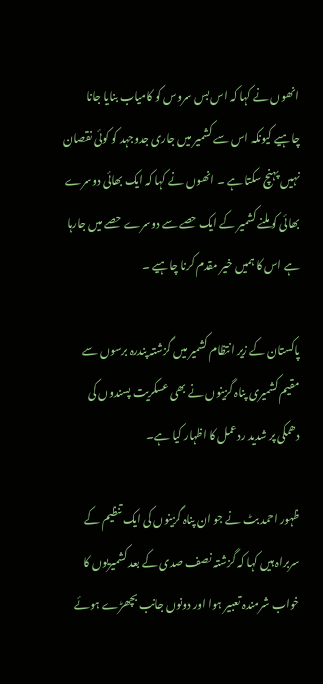انھوں نے کہا کہ اس بس سروس کو کامیاب بنایا جانا چاہیے کیونکہ اس سے کشمیر میں جاری جدوجہد کو کوئی نقصان نہیں پہنچ سکتا ہے ۔ انھوں نے کہا کہ ایک بھائی دوسرے بھائی کو ملنے کشمیر کے ایک حصے سے دوسرے حصے میں جارہا ہے اس کا ہمیں خیر مقدم کرنا چاہیے ۔

پاکستان کے زیر انتظام کشمیر میں گزشتہ پندرہ برسوں سے مقیم کشمیری پناہ گزینوں نے بھی عسکریت پسندوں کی دھمکی پر شدید ردعمل کا اظہار کیا ہے۔

ظہور احمد بٹ نے جو ان پناہ گزینوں کی ایک تنظیم کے سربراہ ہیں کہا کہ گزشتہ نصف صدی کے بعد کشمیریوں کا خواب شرمندہ تعبیر ہوا اور دونوں جانب بچھڑے ہوئے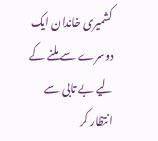کشمیری خاندان ایک دوسرے سے ملنے کے لیے بے تابی سے انتظار کر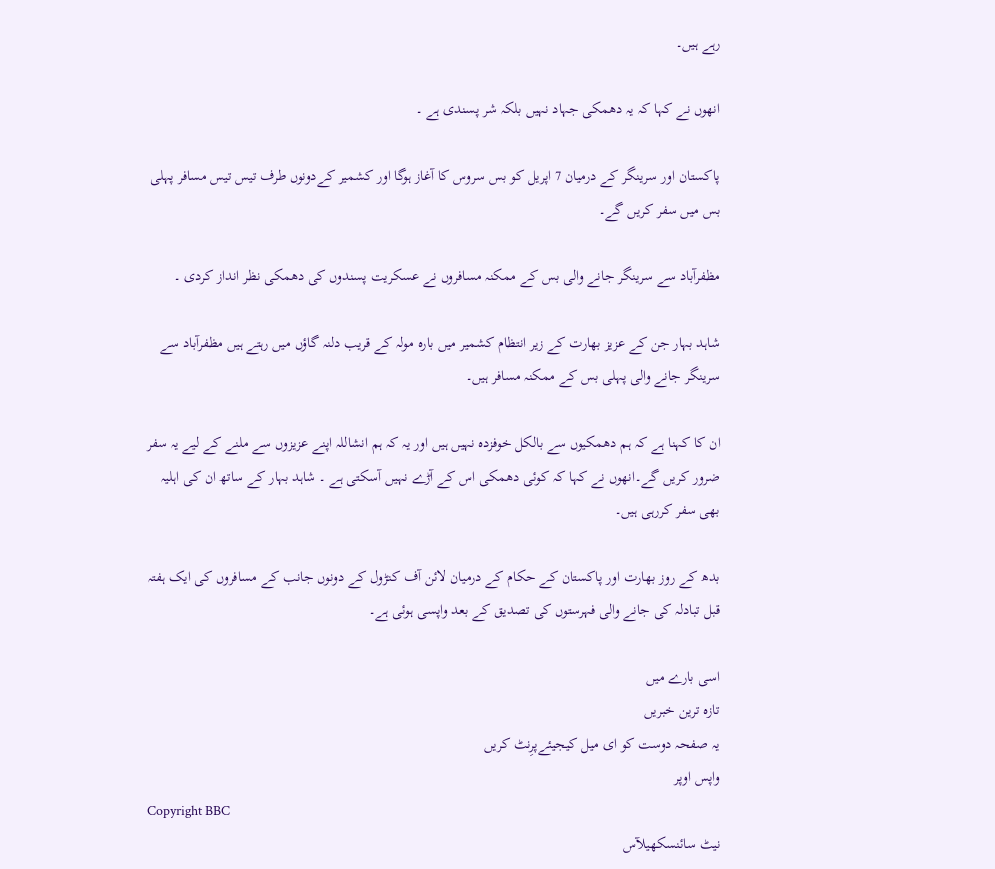رہے ہیں۔

انھوں نے کہا کہ یہ دھمکی جہاد نہیں بلکہ شر پسندی ہے ۔

پاکستان اور سرینگر کے درمیان 7 اپریل کو بس سروس کا آغاز ہوگا اور کشمیر کےدونوں طرف تیس تیس مسافر پہلی بس میں سفر کریں گے۔

مظفرآباد سے سرینگر جانے والی بس کے ممکنہ مسافروں نے عسکریت پسندوں کی دھمکی نظر انداز کردی ۔

شاہد بہار جن کے عزیز بھارت کے زیر انتظام کشمیر میں بارہ مولہ کے قریب دلنہ گاؤں میں رہتے ہیں مظفرآباد سے سرینگر جانے والی پہلی بس کے ممکنہ مسافر ہیں۔

ان کا کہنا ہے کہ ہم دھمکیوں سے بالکل خوفزدہ نہیں ہیں اور یہ کہ ہم انشاللہ اپنے عزیزوں سے ملنے کے لیے یہ سفر ضرور کریں گے۔انھوں نے کہا کہ کوئی دھمکی اس کے آڑے نہیں آسکتی ہے ۔ شاہد بہار کے ساتھ ان کی اہلیہ بھی سفر کررہی ہیں۔

بدھ کے روز بھارت اور پاکستان کے حکام کے درمیان لائن آف کنڑول کے دونوں جانب کے مسافروں کی ایک ہفتہ قبل تبادلہ کی جانے والی فہرستوں کی تصدیق کے بعد واپسی ہوئی ہے۔

اسی بارے میں
تازہ ترین خبریں
یہ صفحہ دوست کو ای میل کیجیئےپرِنٹ کریں
واپس اوپر
Copyright BBC
نیٹ سائنسکھیلآس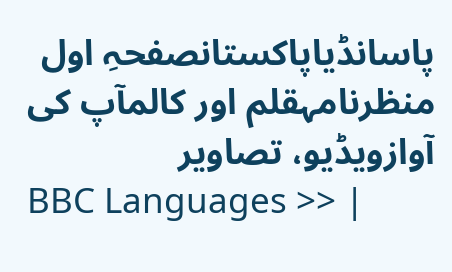پاسانڈیاپاکستانصفحہِ اول
منظرنامہقلم اور کالمآپ کی آوازویڈیو، تصاویر
BBC Languages >> |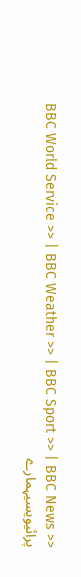BBC World Service >> | BBC Weather >> | BBC Sport >> | BBC News >>
پرائیویسیہمارے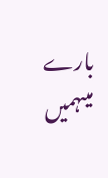بارے میںہمیں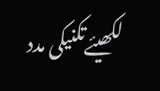لکھیئےتکنیکی مدد